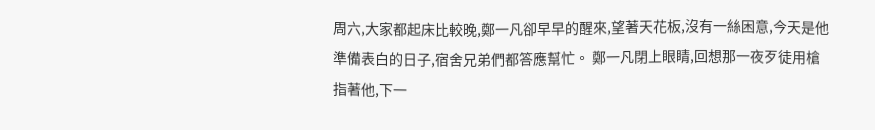周六,大家都起床比較晚,鄭一凡卻早早的醒來,望著天花板,沒有一絲困意,今天是他準備表白的日子,宿舍兄弟們都答應幫忙。 鄭一凡閉上眼睛,回想那一夜歹徒用槍指著他,下一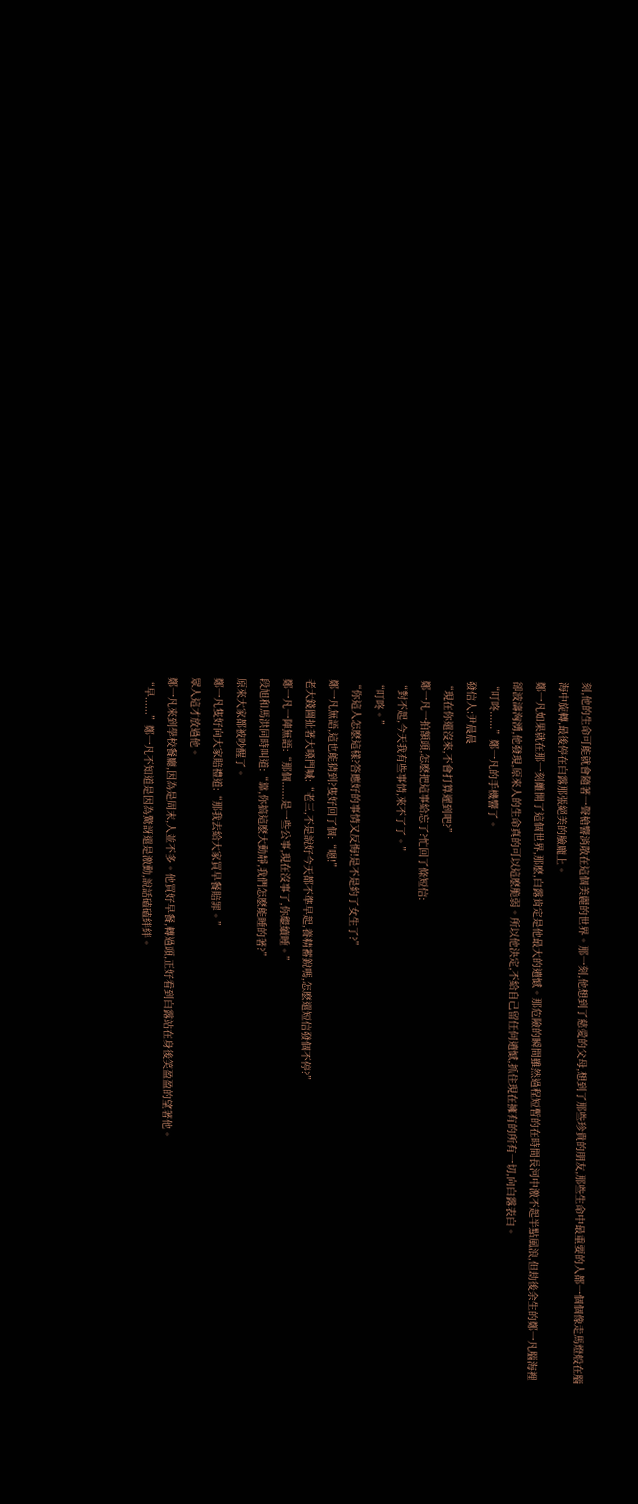刻,他的生命可能就會隨著一聲槍響消散在這個美麗的世界。那一刻,他想到了慈愛的父母,想到了那些珍貴的朋友,那些生命中最重要的人都一個個像走馬燈般在腦海中旋轉,最後停在白露那張絕美的臉龐上。
鄭一凡如果就在那一刻離開了這個世界,那麽,白露肯定是他最大的遺憾。那危險的瞬間雖然過程短暫的在時間長河中激不起半點風浪,但劫後余生的鄭一凡腦海裡卻波濤洶湧,他發現,原來人的生命真的可以這麽脆弱。所以他決定,不給自己留任何遺憾,抓住現在擁有的所有一切,向白露表白。
“叮咚......”鄭一凡的手機響了。
發信人:尹晨晨
“現在你還沒來,不會打算遲到吧?”
鄭一凡一拍額頭,怎麽把這事給忘了?忙回了條短信:
“對不起,今天我有些事情,來不了了。”
“叮咚。”
“你這人怎麽這樣?答應好的事情又反悔!是不是約了女生了?”
鄭一凡無語,這也能猜到?隻好回了個:“嗯!”
老大錢圖扯著大嗓門喊:“老三,不是說好今天都不準早起,養精蓄銳嗎,怎麽還短信發個不停?”
鄭一凡一陣無語:“那個......是一些公事,現在沒事了,你繼續睡。”
段旭和馬洪同時叫道:“靠,你搞這麽大動靜,我們怎麽能睡的著?”
原來大家都被吵醒了。
鄭一凡隻好向大家賠禮道:“那我去給大家買早餐賠罪。”
眾人這才放過他。
鄭一凡來到學校餐廳,因為是周末,人並不多。他買好早餐,轉過頭,正好看到白露站在身後笑盈盈的望著他。
“早......”鄭一凡不知道是因為驚訝還是激動,說話磕磕絆絆。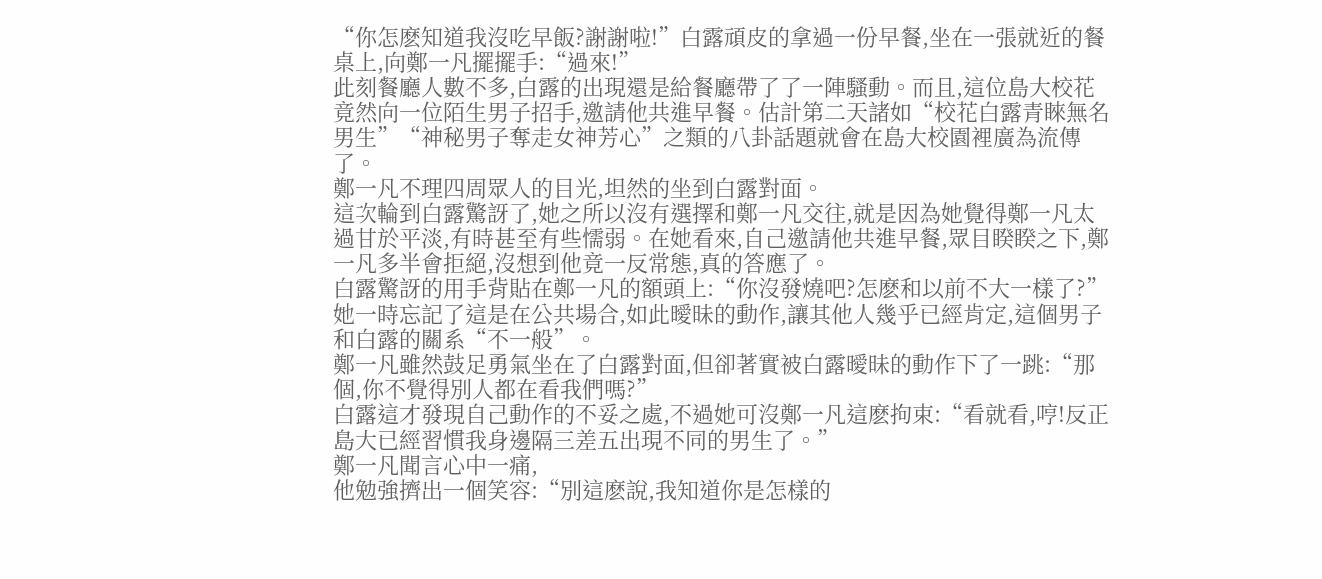“你怎麽知道我沒吃早飯?謝謝啦!”白露頑皮的拿過一份早餐,坐在一張就近的餐桌上,向鄭一凡擺擺手:“過來!”
此刻餐廳人數不多,白露的出現還是給餐廳帶了了一陣騷動。而且,這位島大校花竟然向一位陌生男子招手,邀請他共進早餐。估計第二天諸如“校花白露青睞無名男生”“神秘男子奪走女神芳心”之類的八卦話題就會在島大校園裡廣為流傳了。
鄭一凡不理四周眾人的目光,坦然的坐到白露對面。
這次輪到白露驚訝了,她之所以沒有選擇和鄭一凡交往,就是因為她覺得鄭一凡太過甘於平淡,有時甚至有些懦弱。在她看來,自己邀請他共進早餐,眾目睽睽之下,鄭一凡多半會拒絕,沒想到他竟一反常態,真的答應了。
白露驚訝的用手背貼在鄭一凡的額頭上:“你沒發燒吧?怎麽和以前不大一樣了?”
她一時忘記了這是在公共場合,如此曖昧的動作,讓其他人幾乎已經肯定,這個男子和白露的關系“不一般”。
鄭一凡雖然鼓足勇氣坐在了白露對面,但卻著實被白露曖昧的動作下了一跳:“那個,你不覺得別人都在看我們嗎?”
白露這才發現自己動作的不妥之處,不過她可沒鄭一凡這麽拘束:“看就看,哼!反正島大已經習慣我身邊隔三差五出現不同的男生了。”
鄭一凡聞言心中一痛,
他勉強擠出一個笑容:“別這麽說,我知道你是怎樣的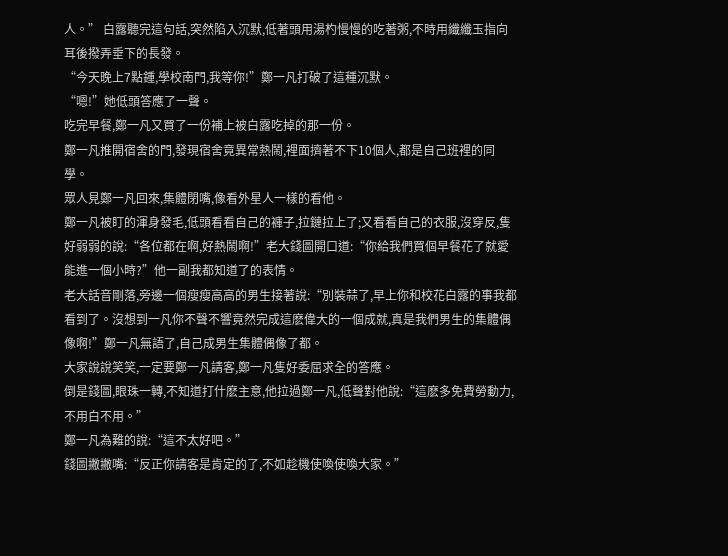人。” 白露聽完這句話,突然陷入沉默,低著頭用湯杓慢慢的吃著粥,不時用纖纖玉指向耳後撥弄垂下的長發。
“今天晚上7點鍾,學校南門,我等你!”鄭一凡打破了這種沉默。
“嗯!”她低頭答應了一聲。
吃完早餐,鄭一凡又買了一份補上被白露吃掉的那一份。
鄭一凡推開宿舍的門,發現宿舍竟異常熱鬧,裡面擠著不下10個人,都是自己班裡的同學。
眾人見鄭一凡回來,集體閉嘴,像看外星人一樣的看他。
鄭一凡被盯的渾身發毛,低頭看看自己的褲子,拉鏈拉上了;又看看自己的衣服,沒穿反,隻好弱弱的說:“各位都在啊,好熱鬧啊!”老大錢圖開口道:“你給我們買個早餐花了就愛能進一個小時?”他一副我都知道了的表情。
老大話音剛落,旁邊一個瘦瘦高高的男生接著說:“別裝蒜了,早上你和校花白露的事我都看到了。沒想到一凡你不聲不響竟然完成這麽偉大的一個成就,真是我們男生的集體偶像啊!”鄭一凡無語了,自己成男生集體偶像了都。
大家說說笑笑,一定要鄭一凡請客,鄭一凡隻好委屈求全的答應。
倒是錢圖,眼珠一轉,不知道打什麽主意,他拉過鄭一凡,低聲對他說:“這麽多免費勞動力,不用白不用。”
鄭一凡為難的說:“這不太好吧。”
錢圖撇撇嘴:“反正你請客是肯定的了,不如趁機使喚使喚大家。”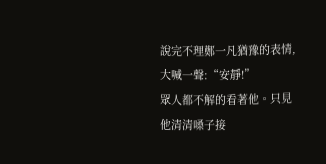說完不理鄭一凡猶豫的表情,大喊一聲:“安靜!”
眾人都不解的看著他。只見他清清嗓子接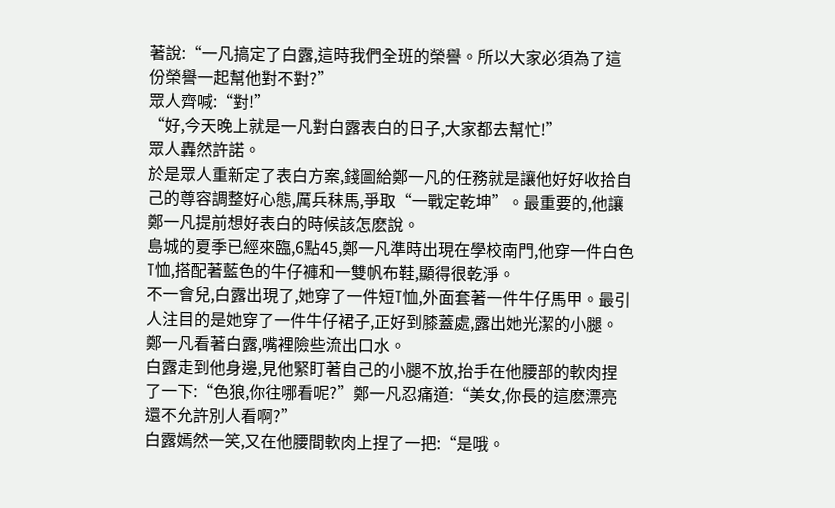著說:“一凡搞定了白露,這時我們全班的榮譽。所以大家必須為了這份榮譽一起幫他對不對?”
眾人齊喊:“對!”
“好,今天晚上就是一凡對白露表白的日子,大家都去幫忙!”
眾人轟然許諾。
於是眾人重新定了表白方案,錢圖給鄭一凡的任務就是讓他好好收拾自己的尊容調整好心態,厲兵秣馬,爭取“一戰定乾坤”。最重要的,他讓鄭一凡提前想好表白的時候該怎麽說。
島城的夏季已經來臨,6點45,鄭一凡準時出現在學校南門,他穿一件白色T恤,搭配著藍色的牛仔褲和一雙帆布鞋,顯得很乾淨。
不一會兒,白露出現了,她穿了一件短T恤,外面套著一件牛仔馬甲。最引人注目的是她穿了一件牛仔裙子,正好到膝蓋處,露出她光潔的小腿。
鄭一凡看著白露,嘴裡險些流出口水。
白露走到他身邊,見他緊盯著自己的小腿不放,抬手在他腰部的軟肉捏了一下:“色狼,你往哪看呢?”鄭一凡忍痛道:“美女,你長的這麽漂亮還不允許別人看啊?”
白露嫣然一笑,又在他腰間軟肉上捏了一把:“是哦。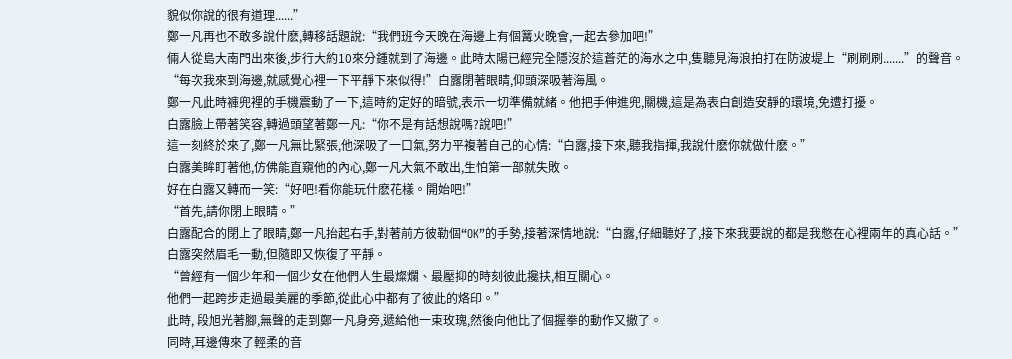貌似你說的很有道理......”
鄭一凡再也不敢多說什麽,轉移話題說:“我們班今天晚在海邊上有個篝火晚會,一起去參加吧!”
倆人從島大南門出來後,步行大約10來分鍾就到了海邊。此時太陽已經完全隱沒於這蒼茫的海水之中,隻聽見海浪拍打在防波堤上“刷刷刷.......”的聲音。
“每次我來到海邊,就感覺心裡一下平靜下來似得!”白露閉著眼睛,仰頭深吸著海風。
鄭一凡此時褲兜裡的手機震動了一下,這時約定好的暗號,表示一切準備就緒。他把手伸進兜,關機,這是為表白創造安靜的環境,免遭打擾。
白露臉上帶著笑容,轉過頭望著鄭一凡:“你不是有話想說嗎?說吧!”
這一刻終於來了,鄭一凡無比緊張,他深吸了一口氣,努力平複著自己的心情:“白露,接下來,聽我指揮,我說什麽你就做什麽。”
白露美眸盯著他,仿佛能直窺他的內心,鄭一凡大氣不敢出,生怕第一部就失敗。
好在白露又轉而一笑:“好吧!看你能玩什麽花樣。開始吧!”
“首先,請你閉上眼睛。”
白露配合的閉上了眼睛,鄭一凡抬起右手,對著前方彼勒個“OK”的手勢,接著深情地說:“白露,仔細聽好了,接下來我要說的都是我憋在心裡兩年的真心話。”
白露突然眉毛一動,但隨即又恢復了平靜。
“曾經有一個少年和一個少女在他們人生最燦爛、最壓抑的時刻彼此攙扶,相互關心。
他們一起跨步走過最美麗的季節,從此心中都有了彼此的烙印。”
此時, 段旭光著腳,無聲的走到鄭一凡身旁,遞給他一束玫瑰,然後向他比了個握拳的動作又撤了。
同時,耳邊傳來了輕柔的音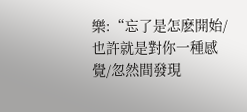樂:“忘了是怎麽開始/也許就是對你一種感覺/忽然間發現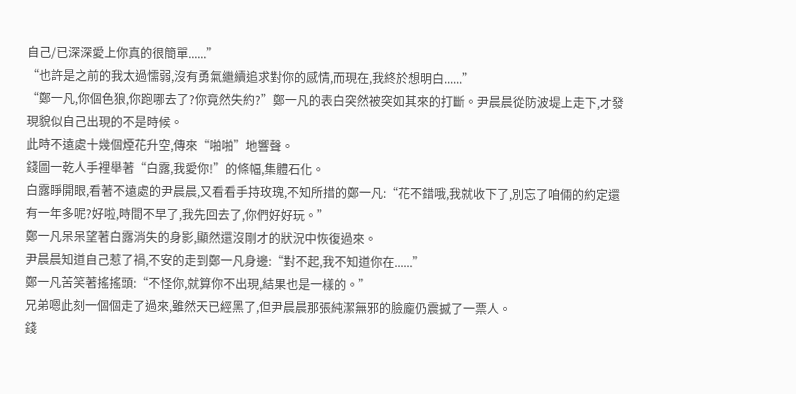自己/已深深愛上你真的很簡單......”
“也許是之前的我太過懦弱,沒有勇氣繼續追求對你的感情,而現在,我終於想明白......”
“鄭一凡,你個色狼,你跑哪去了?你竟然失約?”鄭一凡的表白突然被突如其來的打斷。尹晨晨從防波堤上走下,才發現貌似自己出現的不是時候。
此時不遠處十幾個煙花升空,傳來“啪啪”地響聲。
錢圖一乾人手裡舉著“白露,我愛你!”的條幅,集體石化。
白露睜開眼,看著不遠處的尹晨晨,又看看手持玫瑰,不知所措的鄭一凡:“花不錯哦,我就收下了,別忘了咱倆的約定還有一年多呢?好啦,時間不早了,我先回去了,你們好好玩。”
鄭一凡呆呆望著白露消失的身影,顯然還沒剛才的狀況中恢復過來。
尹晨晨知道自己惹了禍,不安的走到鄭一凡身邊:“對不起,我不知道你在......”
鄭一凡苦笑著搖搖頭:“不怪你,就算你不出現,結果也是一樣的。”
兄弟嗯此刻一個個走了過來,雖然天已經黑了,但尹晨晨那張純潔無邪的臉龐仍震撼了一票人。
錢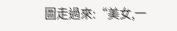圖走過來:“美女,一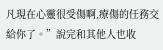凡現在心靈很受傷啊,療傷的任務交給你了。”說完和其他人也收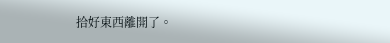拾好東西離開了。